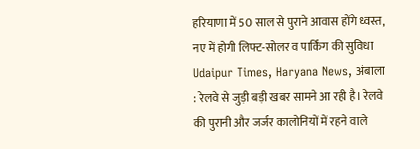हरियाणा में 50 साल से पुराने आवास होंगे ध्वस्त, नए में होगी लिफ्ट-सोलर व पार्किंग की सुविधा
Udaipur Times, Haryana News, अंबाला : रेलवे से जुड़ी बड़ी खबर सामने आ रही है। रेलवे की पुरानी और जर्जर कालोनियों में रहने वाले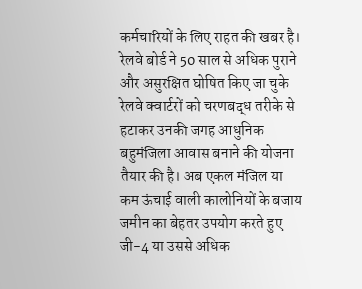कर्मचारियों के लिए राहत की खबर है। रेलवे बोर्ड ने 50 साल से अधिक पुराने और असुरक्षित घोषित किए जा चुके रेलवे क्वार्टरों को चरणबद्ध तरीके से हटाकर उनकी जगह आधुनिक बहुमंजिला आवास बनाने की योजना तैयार की है। अब एकल मंजिल या कम ऊंचाई वाली कालोनियों के बजाय जमीन का बेहतर उपयोग करते हुए जी-4 या उससे अधिक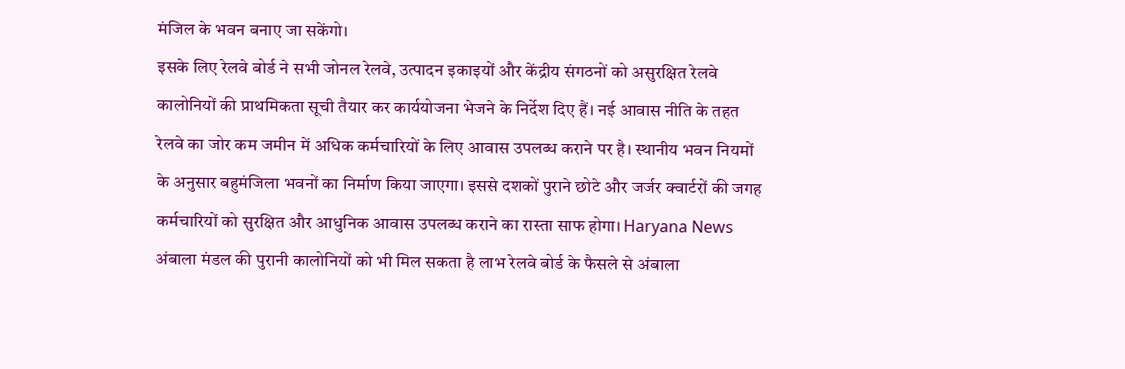मंजिल के भवन बनाए जा सकेंगो।
इसके लिए रेलवे बोर्ड ने सभी जोनल रेलवे, उत्पादन इकाइयों और केंद्रीय संगठनों को असुरक्षित रेलवे कालोनियों की प्राथमिकता सूची तैयार कर कार्ययोजना भेजने के निर्देश दिए हैं। नई आवास नीति के तहत रेलवे का जोर कम जमीन में अधिक कर्मचारियों के लिए आवास उपलब्ध कराने पर है। स्थानीय भवन नियमों के अनुसार बहुमंजिला भवनों का निर्माण किया जाएगा। इससे दशकों पुराने छोटे और जर्जर क्वार्टरों की जगह कर्मचारियों को सुरक्षित और आधुनिक आवास उपलब्ध कराने का रास्ता साफ होगा। Haryana News
अंबाला मंडल की पुरानी कालोनियों को भी मिल सकता है लाभ रेलवे बोर्ड के फैसले से अंबाला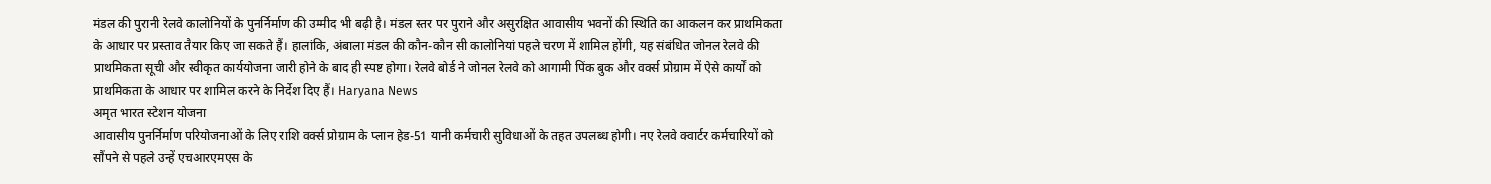मंडल की पुरानी रेलवे कालोनियों के पुनर्निर्माण की उम्मीद भी बढ़ी है। मंडल स्तर पर पुराने और असुरक्षित आवासीय भवनों की स्थिति का आकलन कर प्राथमिकता के आधार पर प्रस्ताव तैयार किए जा सकते हैं। हालांकि, अंबाला मंडल की कौन-कौन सी कालोनियां पहले चरण में शामिल होंगी, यह संबंधित जोनल रेलवे की प्राथमिकता सूची और स्वीकृत कार्ययोजना जारी होने के बाद ही स्पष्ट होगा। रेलवे बोर्ड ने जोनल रेलवे को आगामी पिंक बुक और वर्क्स प्रोग्राम में ऐसे कार्यों को प्राथमिकता के आधार पर शामिल करने के निर्देश दिए हैं। Haryana News
अमृत भारत स्टेशन योजना
आवासीय पुनर्निर्माण परियोजनाओं के लिए राशि वर्क्स प्रोग्राम के प्लान हेड-51 यानी कर्मचारी सुविधाओं के तहत उपलब्ध होगी। नए रेलवे क्वार्टर कर्मचारियों को सौंपने से पहले उन्हें एचआरएमएस के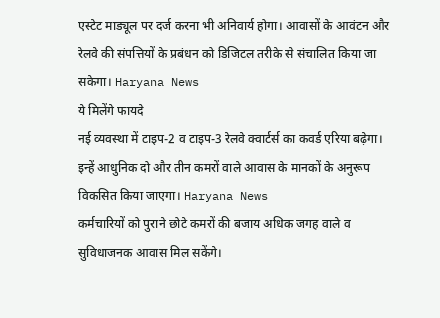एस्टेट माड्यूल पर दर्ज करना भी अनिवार्य होगा। आवासों के आवंटन और रेलवे की संपत्तियों के प्रबंधन को डिजिटल तरीके से संचालित किया जा सकेगा। Haryana News
ये मिलेंगे फायदे
नई व्यवस्था में टाइप-2 व टाइप-3 रेलवे क्वार्टर्स का कवर्ड एरिया बढ़ेगा।
इन्हें आधुनिक दो और तीन कमरों वाले आवास के मानकों के अनुरूप विकसित किया जाएगा। Haryana News
कर्मचारियों को पुराने छोटे कमरों की बजाय अधिक जगह वाले व सुविधाजनक आवास मिल सकेंगे।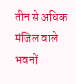तीन से अधिक मंजिल वाले भवनों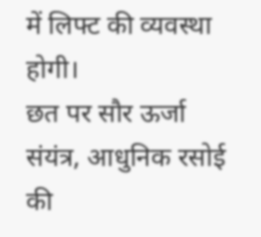में लिफ्ट की व्यवस्था होगी।
छत पर सौर ऊर्जा संयंत्र, आधुनिक रसोई की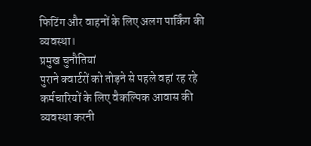फिटिंग और वाहनों के लिए अलग पार्किंग की व्यवस्था।
प्रमुख चुनौतियां
पुराने क्वार्टरों को तोड़ने से पहले वहां रह रहे कर्मचारियों के लिए वैकल्पिक आवास की व्यवस्था करनी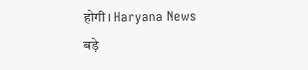होगी। Haryana News
बड़े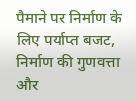पैमाने पर निर्माण के लिए पर्याप्त बजट, निर्माण की गुणवत्ता और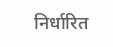निर्धारित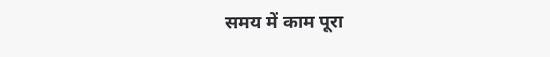समय में काम पूरा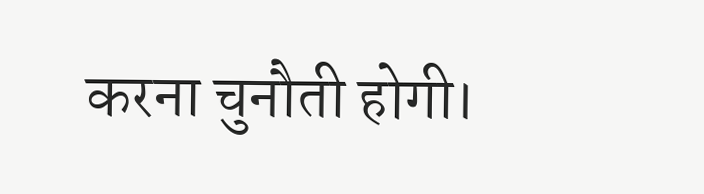करना चुनौती होगी।